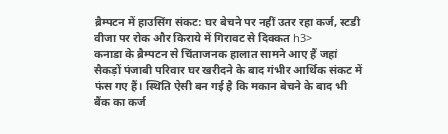ब्रैम्पटन में हाउसिंग संकट: घर बेचने पर नहीं उतर रहा कर्ज, स्टडी वीजा पर रोक और किराये में गिरावट से दिक्कत h3>
कनाडा के ब्रैम्पटन से चिंताजनक हालात सामने आए हैं जहां सैकड़ों पंजाबी परिवार घर खरीदने के बाद गंभीर आर्थिक संकट में फंस गए हैं। स्थिति ऐसी बन गई है कि मकान बेचने के बाद भी बैंक का कर्ज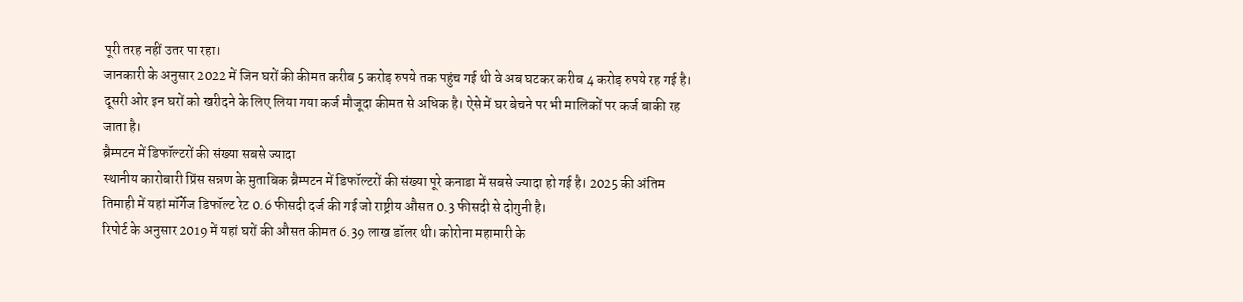पूरी तरह नहीं उतर पा रहा।
जानकारी के अनुसार 2022 में जिन घरों की कीमत करीब 5 करोड़ रुपये तक पहुंच गई थी वे अब घटकर करीब 4 करोड़ रुपये रह गई है। दूसरी ओर इन घरों को खरीदने के लिए लिया गया कर्ज मौजूदा कीमत से अधिक है। ऐसे में घर बेचने पर भी मालिकों पर कर्ज बाकी रह जाता है।
ब्रैम्पटन में डिफॉल्टरों की संख्या सबसे ज्यादा
स्थानीय कारोबारी प्रिंस सन्नण के मुताबिक ब्रैम्पटन में डिफॉल्टरों की संख्या पूरे कनाडा में सबसे ज्यादा हो गई है। 2025 की अंतिम तिमाही में यहां मॉर्गेज डिफॉल्ट रेट 0.6 फीसदी दर्ज की गई जो राष्ट्रीय औसत 0.3 फीसदी से दोगुनी है।
रिपोर्ट के अनुसार 2019 में यहां घरों की औसत कीमत 6.39 लाख डॉलर थी। कोरोना महामारी के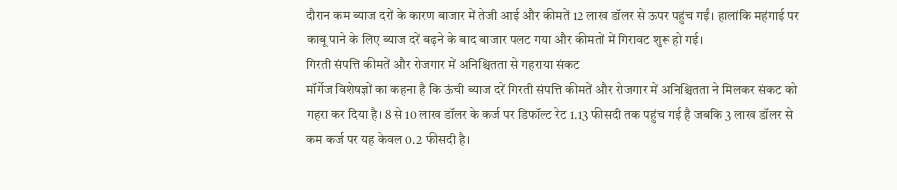दौरान कम ब्याज दरों के कारण बाजार में तेजी आई और कीमतें 12 लाख डॉलर से ऊपर पहुंच गईं। हालांकि महंगाई पर काबू पाने के लिए ब्याज दरें बढ़ने के बाद बाजार पलट गया और कीमतों में गिरावट शुरू हो गई।
गिरती संपत्ति कीमतें और रोजगार में अनिश्चितता से गहराया संकट
मॉर्गेज विशेषज्ञों का कहना है कि ऊंची ब्याज दरें गिरती संपत्ति कीमतें और रोजगार में अनिश्चितता ने मिलकर संकट को गहरा कर दिया है। 8 से 10 लाख डॉलर के कर्ज पर डिफॉल्ट रेट 1.13 फीसदी तक पहुंच गई है जबकि 3 लाख डॉलर से कम कर्ज पर यह केवल 0.2 फीसदी है।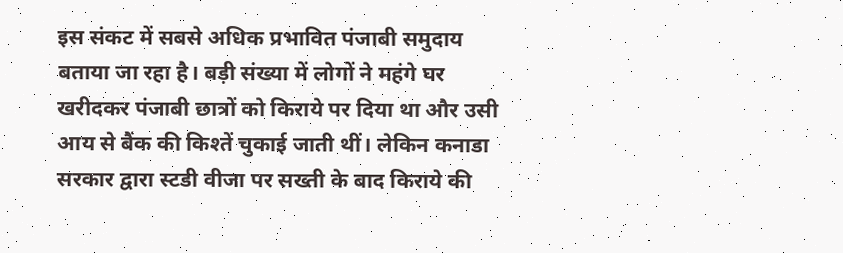इस संकट में सबसे अधिक प्रभावित पंजाबी समुदाय बताया जा रहा है। बड़ी संख्या में लोगों ने महंगे घर खरीदकर पंजाबी छात्रों को किराये पर दिया था और उसी आय से बैंक की किश्तें चुकाई जाती थीं। लेकिन कनाडा सरकार द्वारा स्टडी वीजा पर सख्ती के बाद किराये की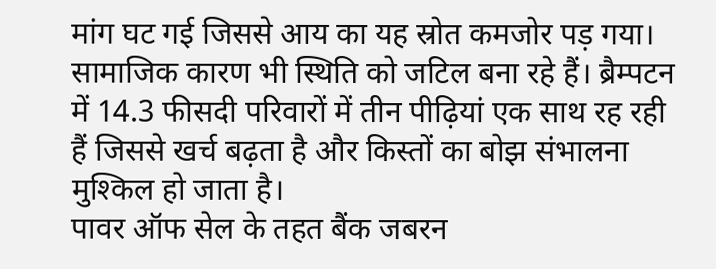मांग घट गई जिससे आय का यह स्रोत कमजोर पड़ गया।
सामाजिक कारण भी स्थिति को जटिल बना रहे हैं। ब्रैम्पटन में 14.3 फीसदी परिवारों में तीन पीढ़ियां एक साथ रह रही हैं जिससे खर्च बढ़ता है और किस्तों का बोझ संभालना मुश्किल हो जाता है।
पावर ऑफ सेल के तहत बैंक जबरन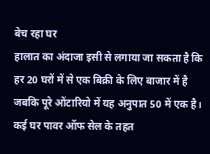बेच रहा घर
हालात का अंदाजा इसी से लगाया जा सकता है कि हर 20 घरों में से एक बिक्री के लिए बाजार में है जबकि पूरे ओंटारियो में यह अनुपात 50 में एक है। कई घर पावर ऑफ सेल के तहत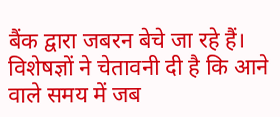बैंक द्वारा जबरन बेचे जा रहे हैं।
विशेषज्ञों ने चेतावनी दी है कि आने वाले समय में जब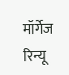मॉर्गेज रिन्यू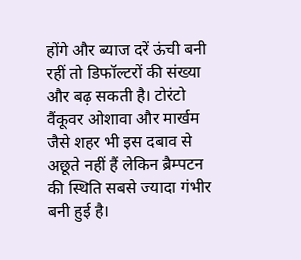होंगे और ब्याज दरें ऊंची बनी रहीं तो डिफॉल्टरों की संख्या और बढ़ सकती है। टोरंटो वैंकूवर ओशावा और मार्खम जैसे शहर भी इस दबाव से अछूते नहीं हैं लेकिन ब्रैम्पटन की स्थिति सबसे ज्यादा गंभीर बनी हुई है।